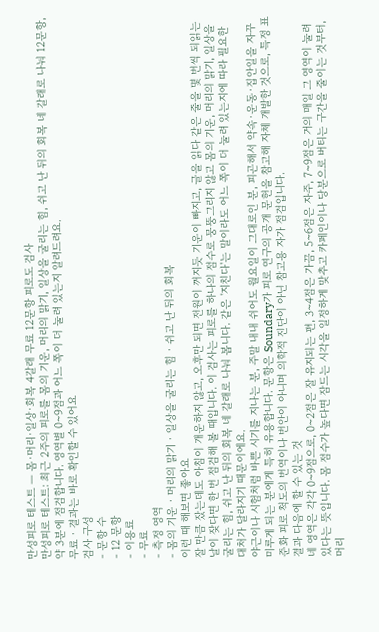만성피로 테스트 — 몸·머리·일상·회복 4갈래 무료 12문항 피로도 검사
만성피로 테스트: 최근 2주의 피로를 몸의 기운, 머리의 맑기, 일상을 굴리는 힘, 쉬고 난 뒤의 회복 네 갈래로 나눠 12문항, 약 3분에 점검합니다. 영역별 0~9점과 어느 쪽이 더 눌려 있는지 알려드려요.
무료 · 결과는 바로 확인할 수 있어요
검사 구성
- 문항 수
- 12 문항
- 이용료
- 무료
- 측정 영역
- 몸의 기운 · 머리의 맑기 · 일상을 굴리는 힘 · 쉬고 난 뒤의 회복
이런 때 해보면 좋아요
잘 만큼 잤는데도 아침이 개운하지 않고, 오후만 되면 전원이 꺼지듯 기운이 빠지고, 글을 읽다 같은 줄을 몇 번씩 되읽는 날이 잦다면 한 번 점검해 볼 때입니다. 이 검사는 피로를 하나의 점수로 뭉뚱그리지 않고 몸의 기운, 머리의 맑기, 일상을 굴리는 힘, 쉬고 난 뒤의 회복 네 갈래로 나눠 봅니다. 같은 '지친다'는 말이라도 어느 쪽이 더 눌려 있는지에 따라 필요한 대처가 달라지기 때문이에요.
야근이나 시험처럼 바쁜 시기를 지나는 분, 주말 내내 쉬어도 월요일이 그대로인 분, 피곤해서 약속·운동·집안일을 자꾸 미루게 되는 분에게 특히 유용합니다. 문항은 Soundary가 피로 연구의 공개 문헌을 참고해 자체 개발한 것으로, 특정 표준화 피로 척도의 번역이나 번안이 아니며 의학적 진단이 아닌 참고용 자가 점검입니다.
결과 다음에 할 수 있는 것
네 영역은 각각 0~9점으로, 0~2점은 잘 유지되는 편, 3~4점은 가끔, 5~6점은 자주, 7~9점은 거의 매일 그 영역이 눌려 있다는 뜻입니다. 몸 점수가 높다면 잠드는 시각을 일정하게 맞추고 카페인이나 당분으로 버티는 구간을 줄이는 것부터, 머리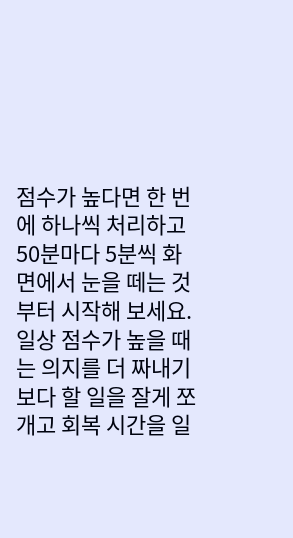점수가 높다면 한 번에 하나씩 처리하고 50분마다 5분씩 화면에서 눈을 떼는 것부터 시작해 보세요. 일상 점수가 높을 때는 의지를 더 짜내기보다 할 일을 잘게 쪼개고 회복 시간을 일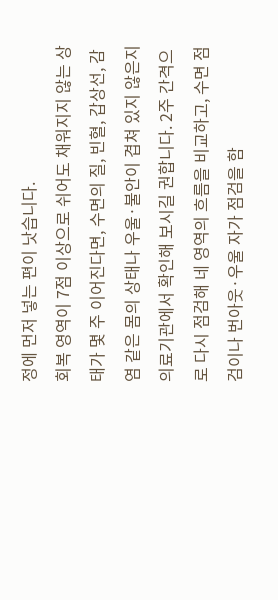정에 먼저 넣는 편이 낫습니다.
회복 영역이 7점 이상으로 쉬어도 채워지지 않는 상태가 몇 주 이어진다면, 수면의 질, 빈혈, 갑상선, 감염 같은 몸의 상태나 우울·불안이 겹쳐 있지 않은지 의료기관에서 확인해 보시길 권합니다. 2주 간격으로 다시 점검해 네 영역의 흐름을 비교하고, 수면 점검이나 번아웃·우울 자가 점검을 함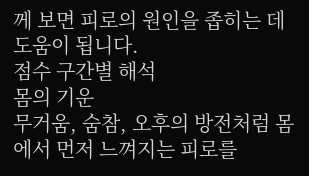께 보면 피로의 원인을 좁히는 데 도움이 됩니다.
점수 구간별 해석
몸의 기운
무거움, 숨참, 오후의 방전처럼 몸에서 먼저 느껴지는 피로를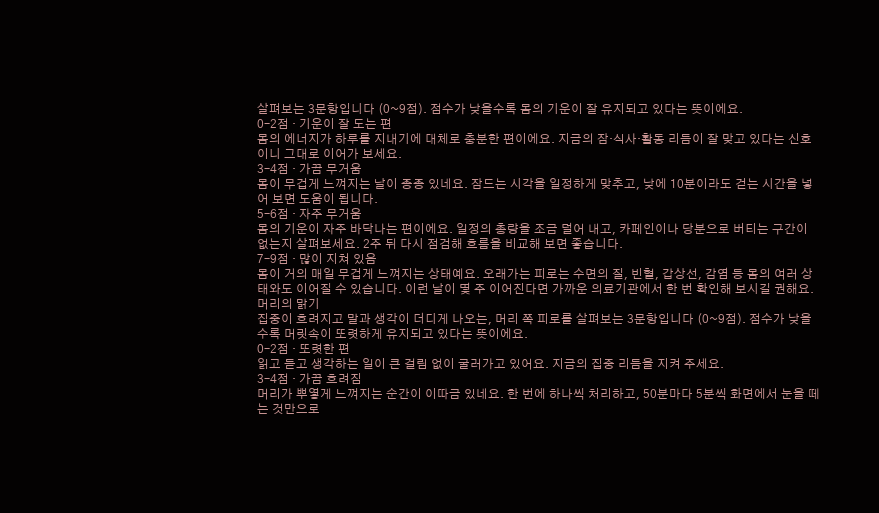살펴보는 3문항입니다 (0~9점). 점수가 낮을수록 몸의 기운이 잘 유지되고 있다는 뜻이에요.
0–2점 · 기운이 잘 도는 편
몸의 에너지가 하루를 지내기에 대체로 충분한 편이에요. 지금의 잠·식사·활동 리듬이 잘 맞고 있다는 신호이니 그대로 이어가 보세요.
3–4점 · 가끔 무거움
몸이 무겁게 느껴지는 날이 종종 있네요. 잠드는 시각을 일정하게 맞추고, 낮에 10분이라도 걷는 시간을 넣어 보면 도움이 됩니다.
5–6점 · 자주 무거움
몸의 기운이 자주 바닥나는 편이에요. 일정의 총량을 조금 덜어 내고, 카페인이나 당분으로 버티는 구간이 없는지 살펴보세요. 2주 뒤 다시 점검해 흐름을 비교해 보면 좋습니다.
7–9점 · 많이 지쳐 있음
몸이 거의 매일 무겁게 느껴지는 상태예요. 오래가는 피로는 수면의 질, 빈혈, 갑상선, 감염 등 몸의 여러 상태와도 이어질 수 있습니다. 이런 날이 몇 주 이어진다면 가까운 의료기관에서 한 번 확인해 보시길 권해요.
머리의 맑기
집중이 흐려지고 말과 생각이 더디게 나오는, 머리 쪽 피로를 살펴보는 3문항입니다 (0~9점). 점수가 낮을수록 머릿속이 또렷하게 유지되고 있다는 뜻이에요.
0–2점 · 또렷한 편
읽고 듣고 생각하는 일이 큰 걸림 없이 굴러가고 있어요. 지금의 집중 리듬을 지켜 주세요.
3–4점 · 가끔 흐려짐
머리가 뿌옇게 느껴지는 순간이 이따금 있네요. 한 번에 하나씩 처리하고, 50분마다 5분씩 화면에서 눈을 떼는 것만으로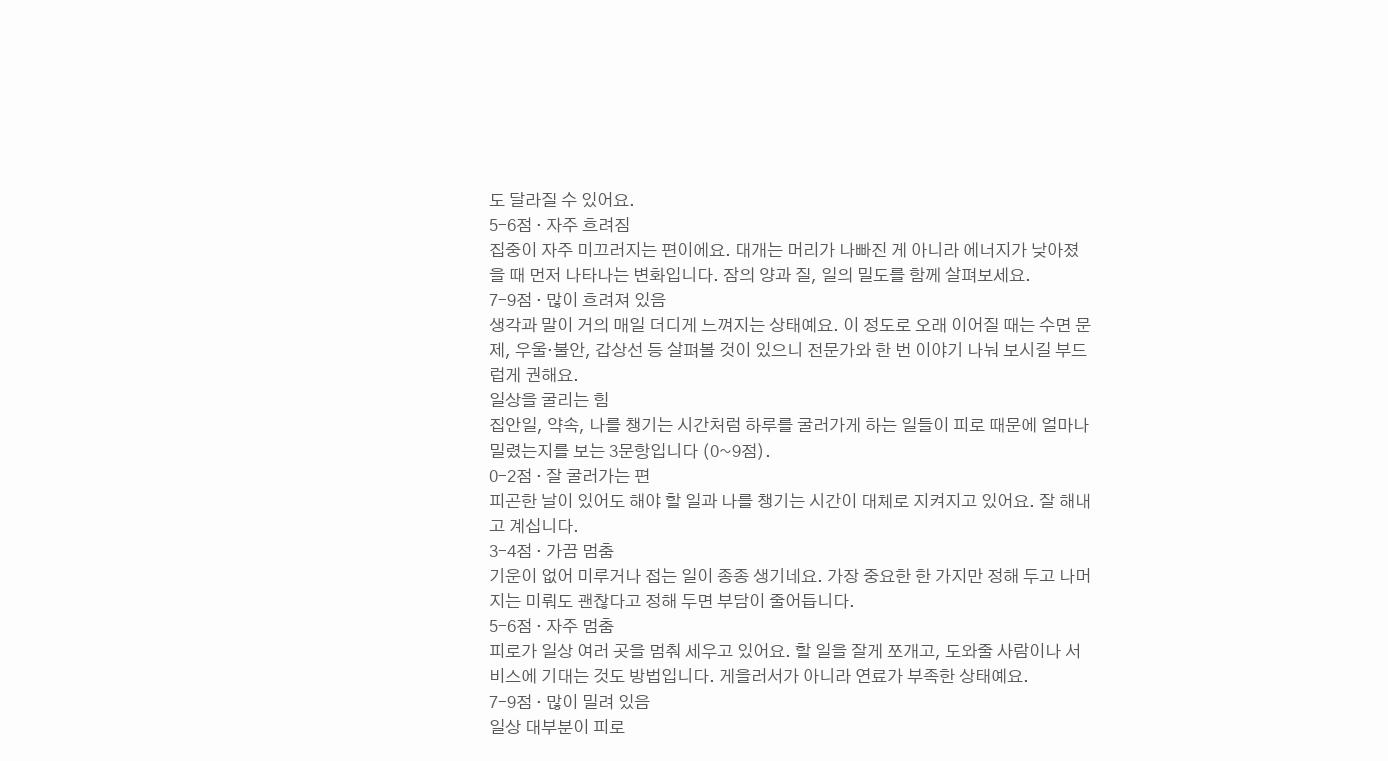도 달라질 수 있어요.
5–6점 · 자주 흐려짐
집중이 자주 미끄러지는 편이에요. 대개는 머리가 나빠진 게 아니라 에너지가 낮아졌을 때 먼저 나타나는 변화입니다. 잠의 양과 질, 일의 밀도를 함께 살펴보세요.
7–9점 · 많이 흐려져 있음
생각과 말이 거의 매일 더디게 느껴지는 상태예요. 이 정도로 오래 이어질 때는 수면 문제, 우울·불안, 갑상선 등 살펴볼 것이 있으니 전문가와 한 번 이야기 나눠 보시길 부드럽게 권해요.
일상을 굴리는 힘
집안일, 약속, 나를 챙기는 시간처럼 하루를 굴러가게 하는 일들이 피로 때문에 얼마나 밀렸는지를 보는 3문항입니다 (0~9점).
0–2점 · 잘 굴러가는 편
피곤한 날이 있어도 해야 할 일과 나를 챙기는 시간이 대체로 지켜지고 있어요. 잘 해내고 계십니다.
3–4점 · 가끔 멈춤
기운이 없어 미루거나 접는 일이 종종 생기네요. 가장 중요한 한 가지만 정해 두고 나머지는 미뤄도 괜찮다고 정해 두면 부담이 줄어듭니다.
5–6점 · 자주 멈춤
피로가 일상 여러 곳을 멈춰 세우고 있어요. 할 일을 잘게 쪼개고, 도와줄 사람이나 서비스에 기대는 것도 방법입니다. 게을러서가 아니라 연료가 부족한 상태예요.
7–9점 · 많이 밀려 있음
일상 대부분이 피로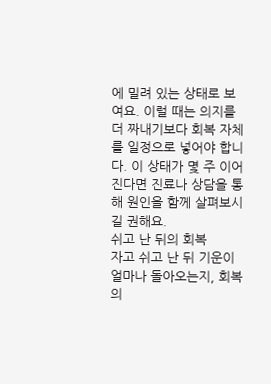에 밀려 있는 상태로 보여요. 이럴 때는 의지를 더 짜내기보다 회복 자체를 일정으로 넣어야 합니다. 이 상태가 몇 주 이어진다면 진료나 상담을 통해 원인을 함께 살펴보시길 권해요.
쉬고 난 뒤의 회복
자고 쉬고 난 뒤 기운이 얼마나 돌아오는지, 회복의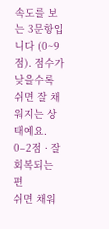속도를 보는 3문항입니다 (0~9점). 점수가 낮을수록 쉬면 잘 채워지는 상태예요.
0–2점 · 잘 회복되는 편
쉬면 채워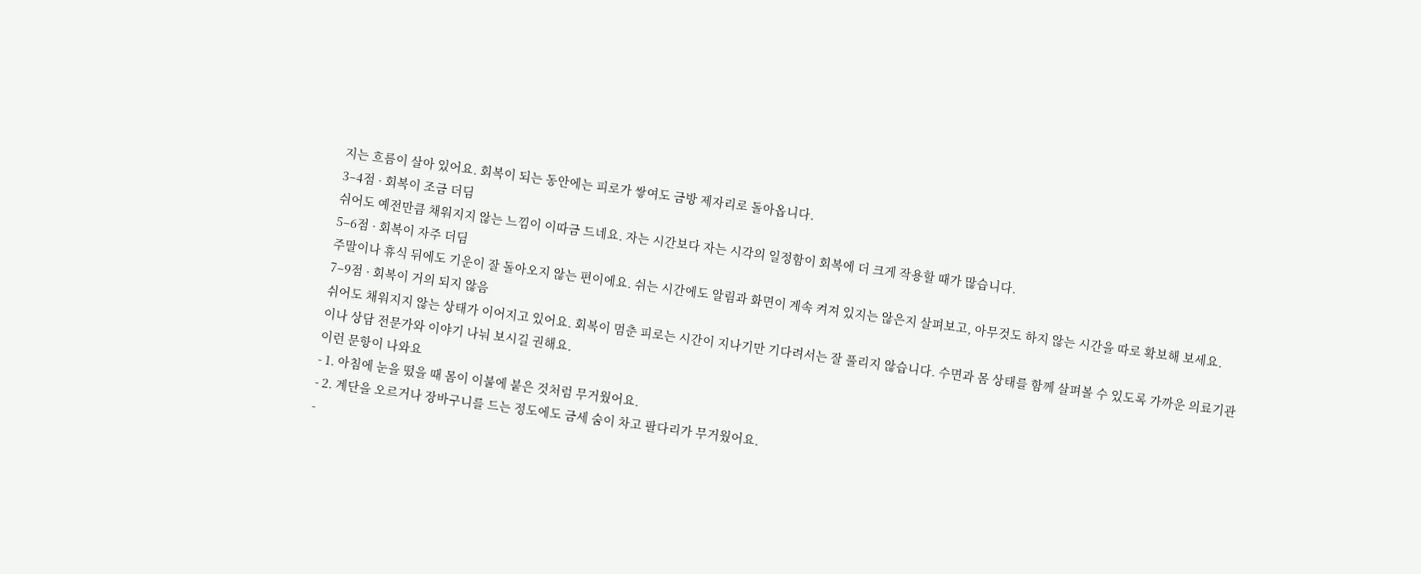지는 흐름이 살아 있어요. 회복이 되는 동안에는 피로가 쌓여도 금방 제자리로 돌아옵니다.
3–4점 · 회복이 조금 더딤
쉬어도 예전만큼 채워지지 않는 느낌이 이따금 드네요. 자는 시간보다 자는 시각의 일정함이 회복에 더 크게 작용할 때가 많습니다.
5–6점 · 회복이 자주 더딤
주말이나 휴식 뒤에도 기운이 잘 돌아오지 않는 편이에요. 쉬는 시간에도 알림과 화면이 계속 켜져 있지는 않은지 살펴보고, 아무것도 하지 않는 시간을 따로 확보해 보세요.
7–9점 · 회복이 거의 되지 않음
쉬어도 채워지지 않는 상태가 이어지고 있어요. 회복이 멈춘 피로는 시간이 지나기만 기다려서는 잘 풀리지 않습니다. 수면과 몸 상태를 함께 살펴볼 수 있도록 가까운 의료기관이나 상담 전문가와 이야기 나눠 보시길 권해요.
이런 문항이 나와요
- 1. 아침에 눈을 떴을 때 몸이 이불에 붙은 것처럼 무거웠어요.
- 2. 계단을 오르거나 장바구니를 드는 정도에도 금세 숨이 차고 팔다리가 무거웠어요.
-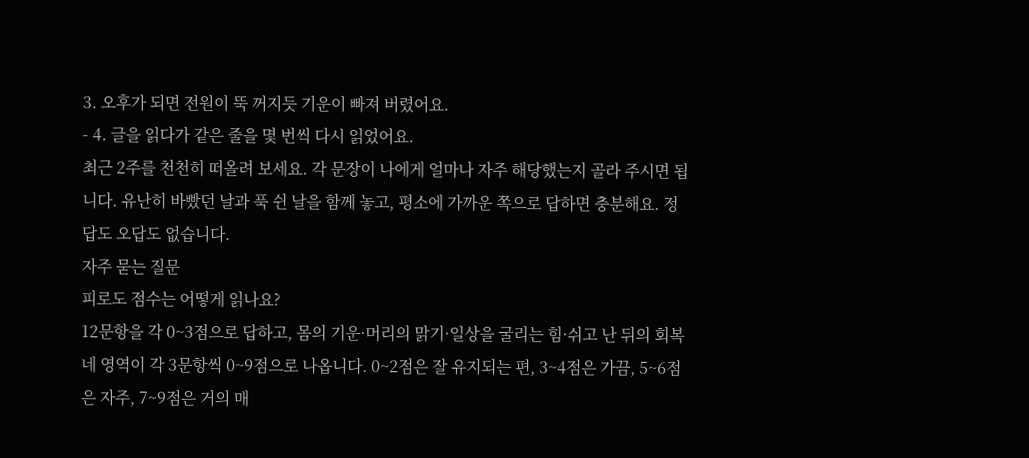3. 오후가 되면 전원이 뚝 꺼지듯 기운이 빠져 버렸어요.
- 4. 글을 읽다가 같은 줄을 몇 번씩 다시 읽었어요.
최근 2주를 천천히 떠올려 보세요. 각 문장이 나에게 얼마나 자주 해당했는지 골라 주시면 됩니다. 유난히 바빴던 날과 푹 쉰 날을 함께 놓고, 평소에 가까운 쪽으로 답하면 충분해요. 정답도 오답도 없습니다.
자주 묻는 질문
피로도 점수는 어떻게 읽나요?
12문항을 각 0~3점으로 답하고, 몸의 기운·머리의 맑기·일상을 굴리는 힘·쉬고 난 뒤의 회복 네 영역이 각 3문항씩 0~9점으로 나옵니다. 0~2점은 잘 유지되는 편, 3~4점은 가끔, 5~6점은 자주, 7~9점은 거의 매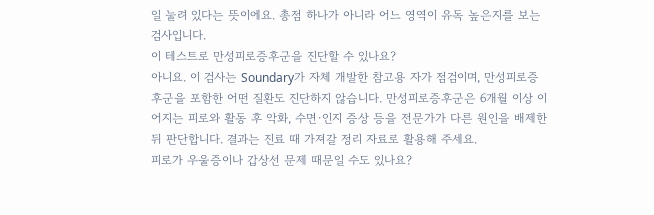일 눌려 있다는 뜻이에요. 총점 하나가 아니라 어느 영역이 유독 높은지를 보는 검사입니다.
이 테스트로 만성피로증후군을 진단할 수 있나요?
아니요. 이 검사는 Soundary가 자체 개발한 참고용 자가 점검이며, 만성피로증후군을 포함한 어떤 질환도 진단하지 않습니다. 만성피로증후군은 6개월 이상 이어지는 피로와 활동 후 악화, 수면·인지 증상 등을 전문가가 다른 원인을 배제한 뒤 판단합니다. 결과는 진료 때 가져갈 정리 자료로 활용해 주세요.
피로가 우울증이나 갑상선 문제 때문일 수도 있나요?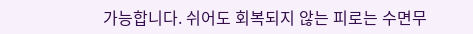가능합니다. 쉬어도 회복되지 않는 피로는 수면무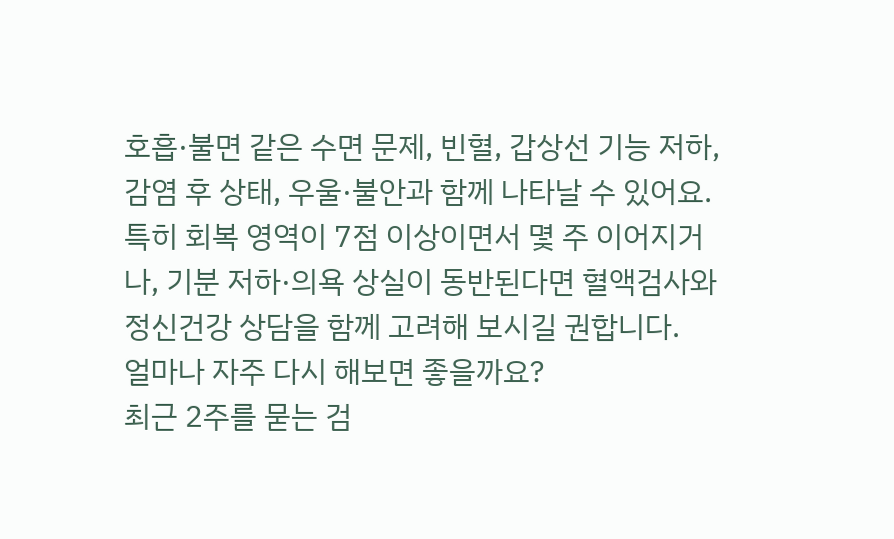호흡·불면 같은 수면 문제, 빈혈, 갑상선 기능 저하, 감염 후 상태, 우울·불안과 함께 나타날 수 있어요. 특히 회복 영역이 7점 이상이면서 몇 주 이어지거나, 기분 저하·의욕 상실이 동반된다면 혈액검사와 정신건강 상담을 함께 고려해 보시길 권합니다.
얼마나 자주 다시 해보면 좋을까요?
최근 2주를 묻는 검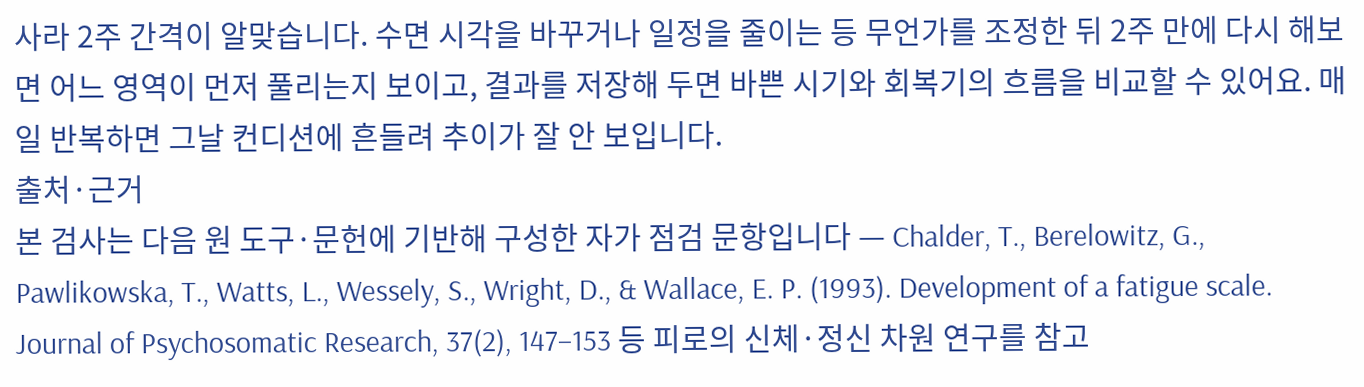사라 2주 간격이 알맞습니다. 수면 시각을 바꾸거나 일정을 줄이는 등 무언가를 조정한 뒤 2주 만에 다시 해보면 어느 영역이 먼저 풀리는지 보이고, 결과를 저장해 두면 바쁜 시기와 회복기의 흐름을 비교할 수 있어요. 매일 반복하면 그날 컨디션에 흔들려 추이가 잘 안 보입니다.
출처·근거
본 검사는 다음 원 도구·문헌에 기반해 구성한 자가 점검 문항입니다 — Chalder, T., Berelowitz, G., Pawlikowska, T., Watts, L., Wessely, S., Wright, D., & Wallace, E. P. (1993). Development of a fatigue scale. Journal of Psychosomatic Research, 37(2), 147–153 등 피로의 신체·정신 차원 연구를 참고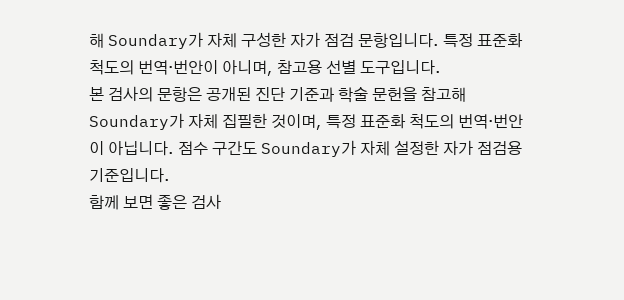해 Soundary가 자체 구성한 자가 점검 문항입니다. 특정 표준화 척도의 번역·번안이 아니며, 참고용 선별 도구입니다.
본 검사의 문항은 공개된 진단 기준과 학술 문헌을 참고해 Soundary가 자체 집필한 것이며, 특정 표준화 척도의 번역·번안이 아닙니다. 점수 구간도 Soundary가 자체 설정한 자가 점검용 기준입니다.
함께 보면 좋은 검사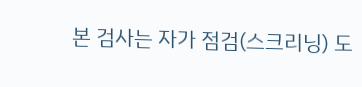본 검사는 자가 점검(스크리닝) 도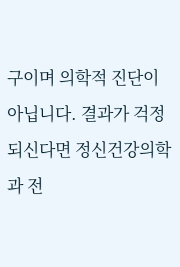구이며 의학적 진단이 아닙니다. 결과가 걱정되신다면 정신건강의학과 전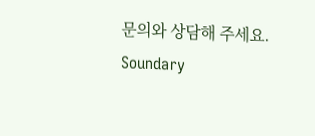문의와 상담해 주세요.
Soundary